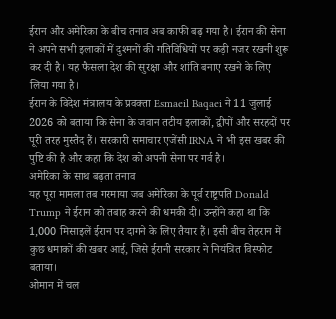ईरान और अमेरिका के बीच तनाव अब काफी बढ़ गया है। ईरान की सेना ने अपने सभी इलाकों में दुश्मनों की गतिविधियों पर कड़ी नजर रखनी शुरू कर दी है। यह फैसला देश की सुरक्षा और शांति बनाए रखने के लिए लिया गया है।
ईरान के विदेश मंत्रालय के प्रवक्ता Esmaeil Baqaei ने 11 जुलाई 2026 को बताया कि सेना के जवान तटीय इलाकों, द्वीपों और सरहदों पर पूरी तरह मुस्तैद हैं। सरकारी समाचार एजेंसी IRNA ने भी इस खबर की पुष्टि की है और कहा कि देश को अपनी सेना पर गर्व है।
अमेरिका के साथ बढ़ता तनाव
यह पूरा मामला तब गरमाया जब अमेरिका के पूर्व राष्ट्रपति Donald Trump ने ईरान को तबाह करने की धमकी दी। उन्होंने कहा था कि 1,000 मिसाइलें ईरान पर दागने के लिए तैयार हैं। इसी बीच तेहरान में कुछ धमाकों की खबर आई, जिसे ईरानी सरकार ने नियंत्रित विस्फोट बताया।
ओमान में चल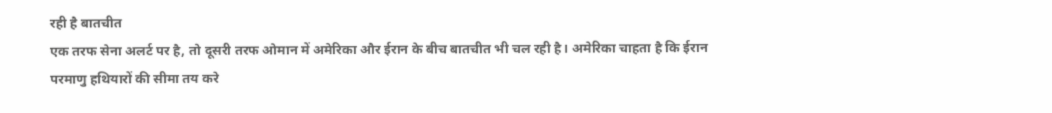रही है बातचीत
एक तरफ सेना अलर्ट पर है, तो दूसरी तरफ ओमान में अमेरिका और ईरान के बीच बातचीत भी चल रही है। अमेरिका चाहता है कि ईरान परमाणु हथियारों की सीमा तय करे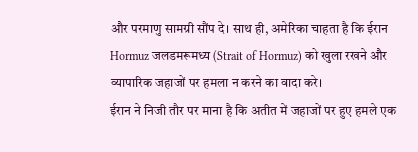और परमाणु सामग्री सौंप दे। साथ ही, अमेरिका चाहता है कि ईरान Hormuz जलडमरूमध्य (Strait of Hormuz) को खुला रखने और व्यापारिक जहाजों पर हमला न करने का वादा करे।
ईरान ने निजी तौर पर माना है कि अतीत में जहाजों पर हुए हमले एक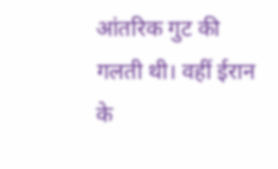आंतरिक गुट की गलती थी। वहीं ईरान के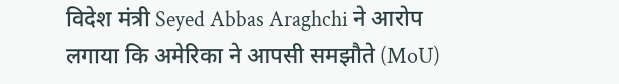विदेश मंत्री Seyed Abbas Araghchi ने आरोप लगाया कि अमेरिका ने आपसी समझौते (MoU)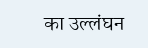का उल्लंघन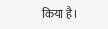किया है।